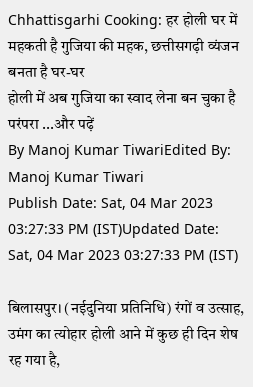Chhattisgarhi Cooking: हर होली घर में महकती है गुजिया की महक, छत्तीसगढ़ी व्यंजन बनता है घर-घर
होली में अब गुजिया का स्वाद लेना बन चुका है परंपरा ...और पढ़ें
By Manoj Kumar TiwariEdited By: Manoj Kumar Tiwari
Publish Date: Sat, 04 Mar 2023 03:27:33 PM (IST)Updated Date: Sat, 04 Mar 2023 03:27:33 PM (IST)

बिलासपुर। (नईदुनिया प्रतिनिधि) रंगों व उत्साह, उमंग का त्योहार होली आने में कुछ ही दिन शेष रह गया है,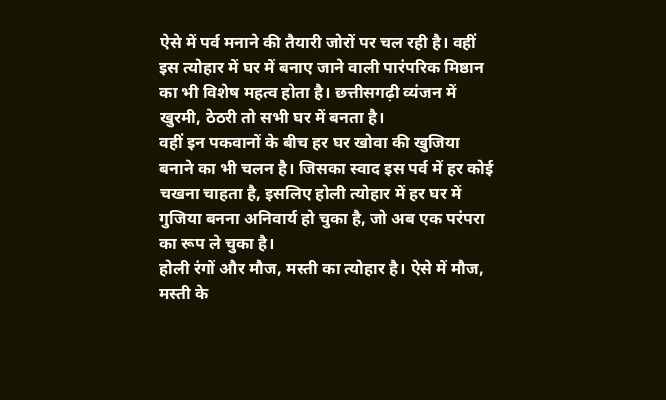ऐसे में पर्व मनाने की तैयारी जोरों पर चल रही है। वहीं इस त्योहार में घर में बनाए जाने वाली पारंपरिक मिष्ठान का भी विशेष महत्व होता है। छत्तीसगढ़ी व्यंजन में खुरमी, ठेठरी तो सभी घर में बनता है।
वहीं इन पकवानों के बीच हर घर खोवा की खुजिया बनाने का भी चलन है। जिसका स्वाद इस पर्व में हर कोई चखना चाहता है, इसलिए होली त्योहार में हर घर में गुजिया बनना अनिवार्य हो चुका है, जो अब एक परंपरा का रूप ले चुका है।
होली रंगों और मौज, मस्ती का त्योहार है। ऐसे में मौज, मस्ती के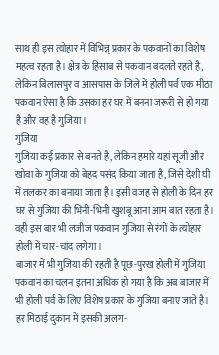साथ ही इस त्योहार में विभिन्न् प्रकार के पकवानों का विशेष महत्व रहता है। क्षेत्र के हिसाब से पकवान बदलते रहते है, लेकिन बिलासपुर व आसपास के जिले में होली पर्व एक मीठा पकवान ऐसा है कि उसका हर घर में बनना जरूरी से हो गया है और वह है गुजिया।
गुजिया
गुजिया कई प्रकार से बनते है, लेकिन हमारे यहां सूजी और खोवा के गुजिया को बेहद पसंद किया जाता है, जिसे देशी घी में तलकर का बनाया जाता है। इसी वजह से होली के दिन हर घर से गुजिया की भिनी-भिनी खुशबू आना आम बात रहता है। वही इस बार भी लजीज पकवान गुजिया से रंगों के त्योहार होली में चार-चांद लगेगा।
बाजार में भी गुजिया की रहती है पूछ-पुरख होली में गुजिया पकवान का चलन इतना अधिक हो गया है कि अब बाजार में भी होली पर्व के लिए विशेष प्रकार के गुजिया बनाए जाते है। हर मिठाई दुकान में इसकी अलग-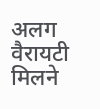अलग वैरायटी मिलने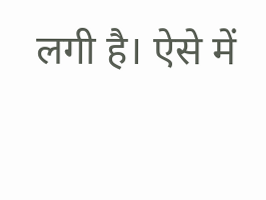लगी है। ऐसे में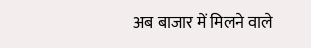अब बाजार में मिलने वाले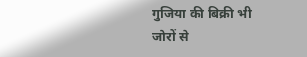गुजिया की बिक्री भी जोरों से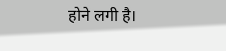होने लगी है।